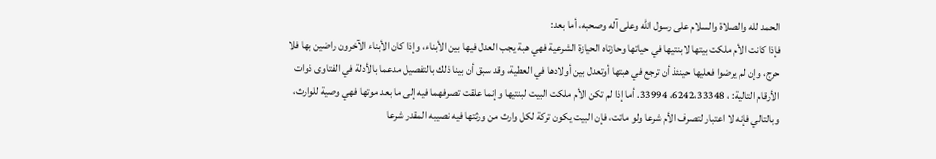الحمد لله والصلاة والسلام على رسول الله وعلى آله وصحبه، أما بعد:
فإذا كانت الأم ملكت بيتها لابنتيها في حياتها وحازتاه الحيازة الشرعية فهي هبة يجب العدل فيها بين الأبناء، وإذا كان الأبناء الآخرون راضين بها فلا حرج، وإن لم يرضوا فعليها حينئذ أن ترجع في هبتها أوتعدل بين أولادها في العطية، وقد سبق أن بينا ذلك بالتفصيل مدعما بالأدلة في الفتاوى ذوات الأرقام التالية: ، 6242،33348، 33994. أما إذا لم تكن الأم ملكت البيت لبنتيها وإنما علقت تصرفهما فيه إلى ما بعد موتها فهي وصية للوارث، وبالتالي فإنه لا اعتبار لتصرف الأم شرعا ولو ماتت، فإن البيت يكون تركة لكل وارث من ورثتها فيه نصيبه المقدر شرعا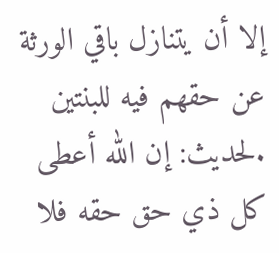إلا أن يتنازل باقي الورثة عن حقهم فيه للبنتين .لحديث: إن الله أعطى كل ذي حق حقه فلا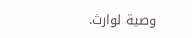وصية لوارث.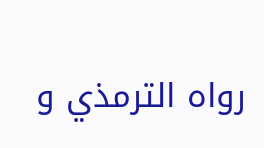رواه الترمذي و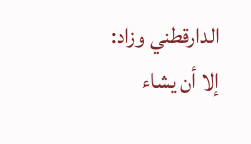الدارقطني وزاد: إلا أن يشاء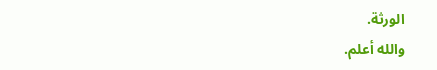الورثة.
والله أعلم.